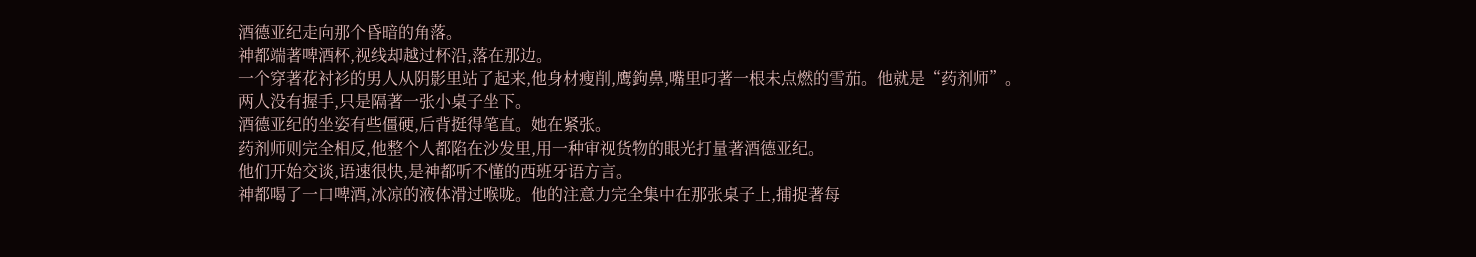酒德亚纪走向那个昏暗的角落。
神都端著啤酒杯,视线却越过杯沿,落在那边。
一个穿著花衬衫的男人从阴影里站了起来,他身材瘦削,鹰鉤鼻,嘴里叼著一根未点燃的雪茄。他就是“药剂师”。
两人没有握手,只是隔著一张小桌子坐下。
酒德亚纪的坐姿有些僵硬,后背挺得笔直。她在紧张。
药剂师则完全相反,他整个人都陷在沙发里,用一种审视货物的眼光打量著酒德亚纪。
他们开始交谈,语速很快,是神都听不懂的西班牙语方言。
神都喝了一口啤酒,冰凉的液体滑过喉咙。他的注意力完全集中在那张桌子上,捕捉著每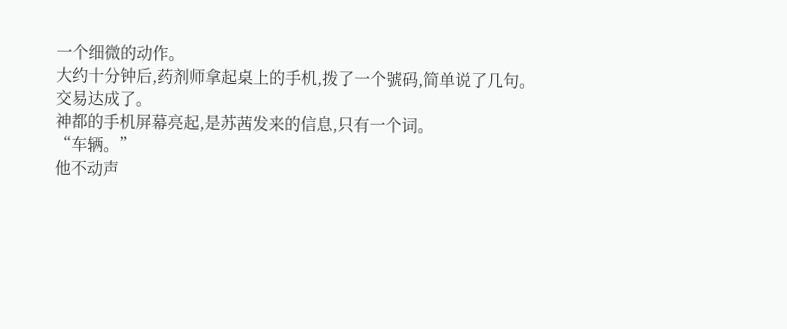一个细微的动作。
大约十分钟后,药剂师拿起桌上的手机,拨了一个號码,简单说了几句。
交易达成了。
神都的手机屏幕亮起,是苏茜发来的信息,只有一个词。
“车辆。”
他不动声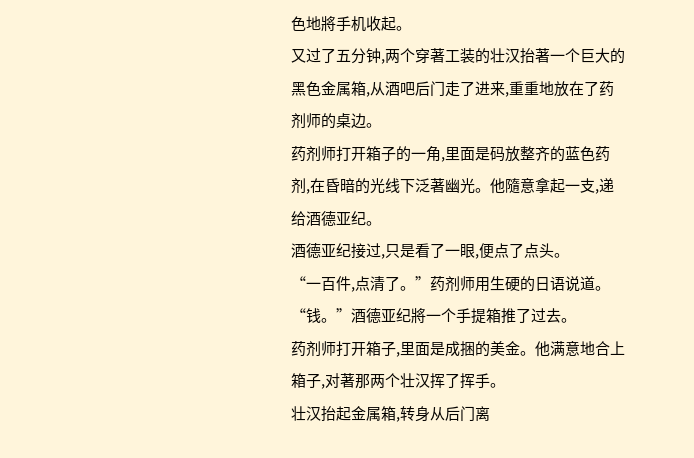色地將手机收起。
又过了五分钟,两个穿著工装的壮汉抬著一个巨大的黑色金属箱,从酒吧后门走了进来,重重地放在了药剂师的桌边。
药剂师打开箱子的一角,里面是码放整齐的蓝色药剂,在昏暗的光线下泛著幽光。他隨意拿起一支,递给酒德亚纪。
酒德亚纪接过,只是看了一眼,便点了点头。
“一百件,点清了。”药剂师用生硬的日语说道。
“钱。”酒德亚纪將一个手提箱推了过去。
药剂师打开箱子,里面是成捆的美金。他满意地合上箱子,对著那两个壮汉挥了挥手。
壮汉抬起金属箱,转身从后门离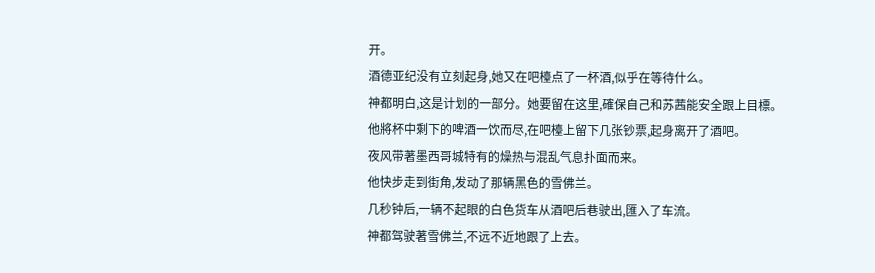开。
酒德亚纪没有立刻起身,她又在吧檯点了一杯酒,似乎在等待什么。
神都明白,这是计划的一部分。她要留在这里,確保自己和苏茜能安全跟上目標。
他將杯中剩下的啤酒一饮而尽,在吧檯上留下几张钞票,起身离开了酒吧。
夜风带著墨西哥城特有的燥热与混乱气息扑面而来。
他快步走到街角,发动了那辆黑色的雪佛兰。
几秒钟后,一辆不起眼的白色货车从酒吧后巷驶出,匯入了车流。
神都驾驶著雪佛兰,不远不近地跟了上去。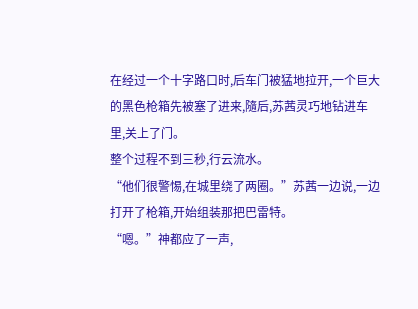在经过一个十字路口时,后车门被猛地拉开,一个巨大的黑色枪箱先被塞了进来,隨后,苏茜灵巧地钻进车里,关上了门。
整个过程不到三秒,行云流水。
“他们很警惕,在城里绕了两圈。”苏茜一边说,一边打开了枪箱,开始组装那把巴雷特。
“嗯。”神都应了一声,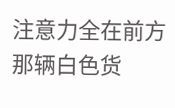注意力全在前方那辆白色货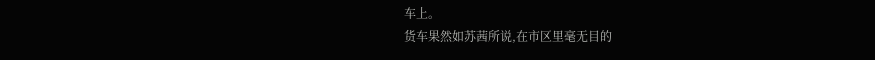车上。
货车果然如苏茜所说,在市区里毫无目的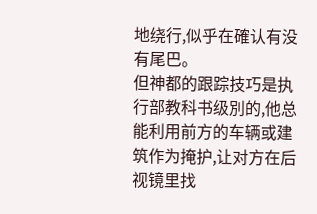地绕行,似乎在確认有没有尾巴。
但神都的跟踪技巧是执行部教科书级別的,他总能利用前方的车辆或建筑作为掩护,让对方在后视镜里找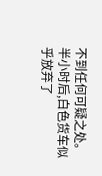不到任何可疑之处。
半小时后,白色货车似乎放弃了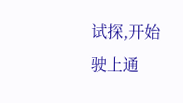试探,开始驶上通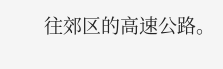往郊区的高速公路。